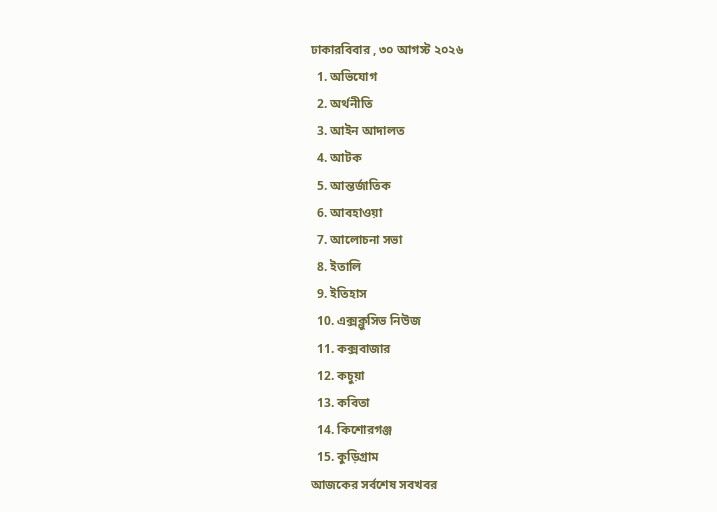ঢাকারবিবার , ৩০ আগস্ট ২০২৬
  1. অভিযোগ
  2. অর্থনীতি
  3. আইন আদালত
  4. আটক
  5. আন্তর্জাতিক
  6. আবহাওয়া
  7. আলোচনা সভা
  8. ইতালি
  9. ইতিহাস
  10. এক্সক্লুসিভ নিউজ
  11. কক্সবাজার
  12. কচুয়া
  13. কবিতা
  14. কিশোরগঞ্জ
  15. কুড়িগ্রাম
আজকের সর্বশেষ সবখবর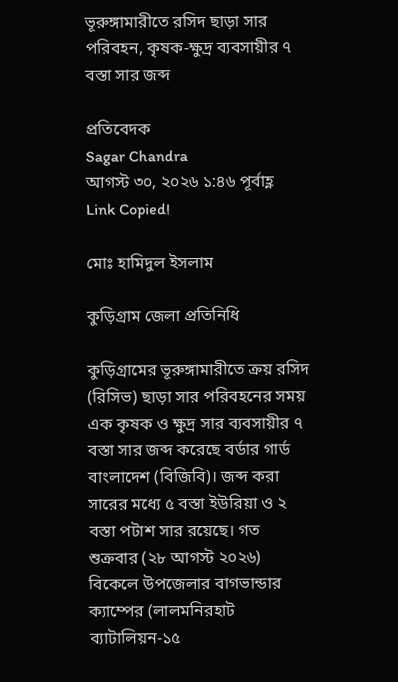ভূরুঙ্গামারীতে রসিদ ছাড়া সার পরিবহন, কৃষক-ক্ষুদ্র ব্যবসায়ীর ৭ বস্তা সার জব্দ

প্রতিবেদক
Sagar Chandra
আগস্ট ৩০, ২০২৬ ১:৪৬ পূর্বাহ্ণ
Link Copied!

মোঃ হামিদুল ইসলাম

কুড়িগ্রাম জেলা প্রতিনিধি

কুড়িগ্রামের ভূরুঙ্গামারীতে ক্রয় রসিদ (রিসিভ) ছাড়া সার পরিবহনের সময় এক কৃষক ও ক্ষুদ্র সার ব্যবসায়ীর ৭ বস্তা সার জব্দ করেছে বর্ডার গার্ড বাংলাদেশ (বিজিবি)। জব্দ করা সারের মধ্যে ৫ বস্তা ইউরিয়া ও ২ বস্তা পটাশ সার রয়েছে। গত শুক্রবার (২৮ আগস্ট ২০২৬) বিকেলে উপজেলার বাগভান্ডার ক্যাম্পের (লালমনিরহাট ব্যাটালিয়ন-১৫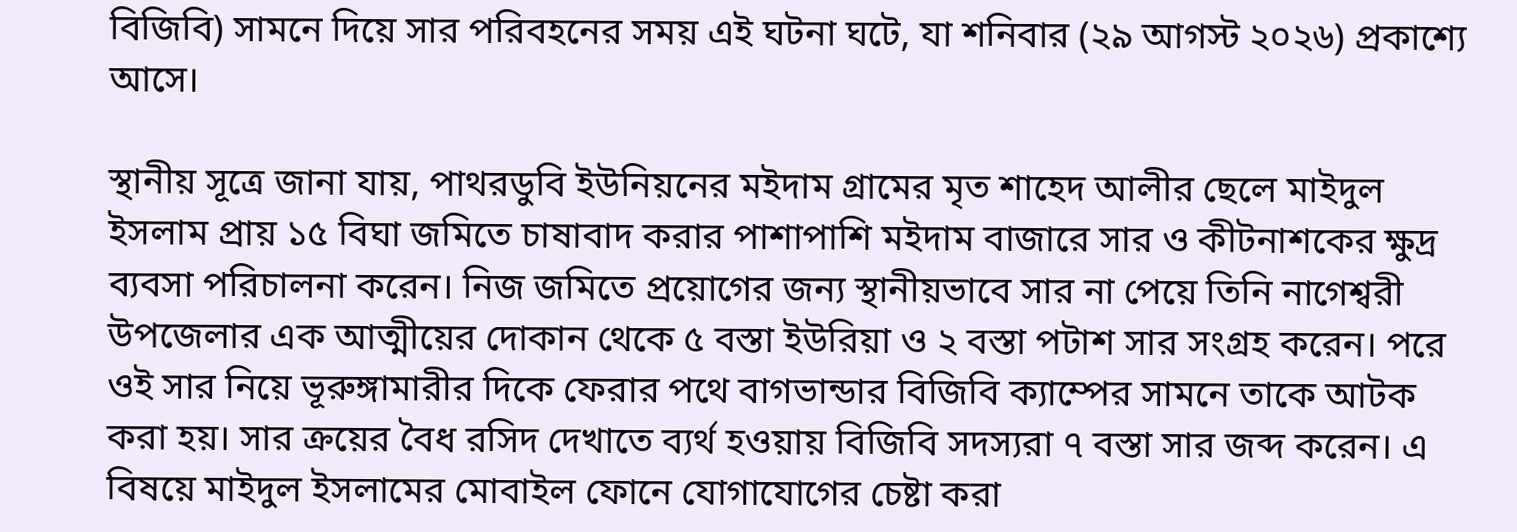বিজিবি) সামনে দিয়ে সার পরিবহনের সময় এই ঘটনা ঘটে, যা শনিবার (২৯ আগস্ট ২০২৬) প্রকাশ্যে আসে।

স্থানীয় সূত্রে জানা যায়, পাথরডুবি ইউনিয়নের মইদাম গ্রামের মৃত শাহেদ আলীর ছেলে মাইদুল ইসলাম প্রায় ১৫ বিঘা জমিতে চাষাবাদ করার পাশাপাশি মইদাম বাজারে সার ও কীটনাশকের ক্ষুদ্র ব্যবসা পরিচালনা করেন। নিজ জমিতে প্রয়োগের জন্য স্থানীয়ভাবে সার না পেয়ে তিনি নাগেশ্বরী উপজেলার এক আত্মীয়ের দোকান থেকে ৫ বস্তা ইউরিয়া ও ২ বস্তা পটাশ সার সংগ্রহ করেন। পরে ওই সার নিয়ে ভূরুঙ্গামারীর দিকে ফেরার পথে বাগভান্ডার বিজিবি ক্যাম্পের সামনে তাকে আটক করা হয়। সার ক্রয়ের বৈধ রসিদ দেখাতে ব্যর্থ হওয়ায় বিজিবি সদস্যরা ৭ বস্তা সার জব্দ করেন। এ বিষয়ে মাইদুল ইসলামের মোবাইল ফোনে যোগাযোগের চেষ্টা করা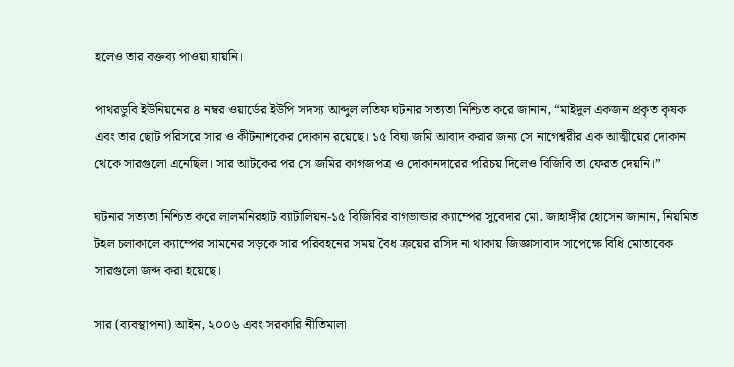হলেও তার বক্তব্য পাওয়া যায়নি।

পাথরডুবি ইউনিয়নের ৪ নম্বর ওয়ার্ডের ইউপি সদস্য আব্দুল লতিফ ঘটনার সত্যতা নিশ্চিত করে জানান, “মাইদুল একজন প্রকৃত কৃষক এবং তার ছোট পরিসরে সার ও কীটনাশকের দোকান রয়েছে। ১৫ বিঘা জমি আবাদ করার জন্য সে নাগেশ্বরীর এক আত্মীয়ের দোকান থেকে সারগুলো এনেছিল। সার আটকের পর সে জমির কাগজপত্র ও দোকানদারের পরিচয় দিলেও বিজিবি তা ফেরত দেয়নি।”

ঘটনার সত্যতা নিশ্চিত করে লালমনিরহাট ব্যাটালিয়ন-১৫ বিজিবির বাগভান্ডার ক্যাম্পের সুবেদার মো. জাহাঙ্গীর হোসেন জানান, নিয়মিত টহল চলাকালে ক্যাম্পের সামনের সড়কে সার পরিবহনের সময় বৈধ ক্রয়ের রসিদ না থাকায় জিজ্ঞাসাবাদ সাপেক্ষে বিধি মোতাবেক সারগুলো জব্দ করা হয়েছে।

সার (ব্যবস্থাপনা) আইন, ২০০৬ এবং সরকারি নীতিমালা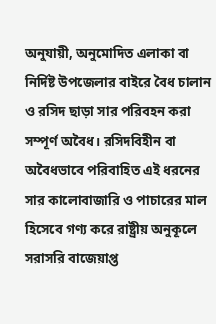অনুযায়ী, অনুমোদিত এলাকা বা নির্দিষ্ট উপজেলার বাইরে বৈধ চালান ও রসিদ ছাড়া সার পরিবহন করা সম্পূর্ণ অবৈধ। রসিদবিহীন বা অবৈধভাবে পরিবাহিত এই ধরনের সার কালোবাজারি ও পাচারের মাল হিসেবে গণ্য করে রাষ্ট্রীয় অনুকূলে সরাসরি বাজেয়াপ্ত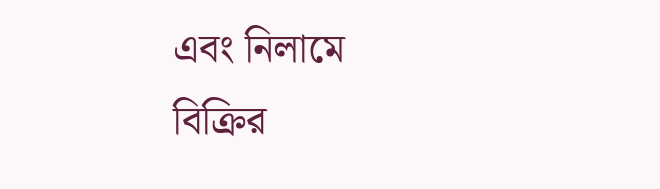এবং নিলামে বিক্রির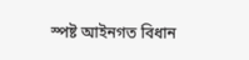স্পষ্ট আইনগত বিধান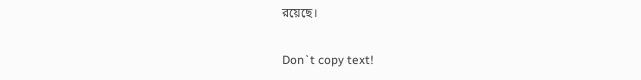রয়েছে।

Don`t copy text!